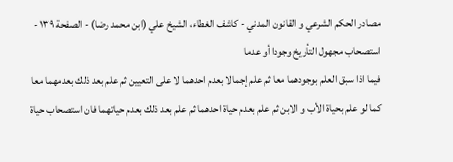مصادر الحكم الشرعي و القانون المدني - كاشف الغطاء، الشيخ علي (ابن محمد رضا) - الصفحة ١٣٩ - استصحاب مجهول التأريخ وجودا أو عدما
فيما اذا سبق العلم بوجودهما معا ثم علم إجمالا بعدم احدهما لا على التعيين ثم علم بعد ذلك بعدمهما معا كما لو علم بحياة الأب و الابن ثم علم بعدم حياة احدهما ثم علم بعد ذلك بعدم حياتهما فان استصحاب حياة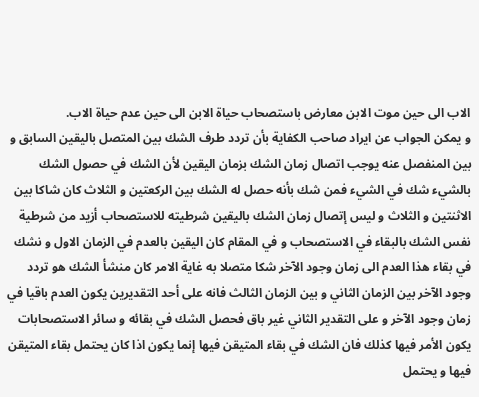الاب الى حين موت الابن معارض باستصحاب حياة الابن الى حين عدم حياة الاب.
و يمكن الجواب عن ايراد صاحب الكفاية بأن تردد طرف الشك بين المتصل باليقين السابق و بين المنفصل عنه يوجب اتصال زمان الشك بزمان اليقين لأن الشك في حصول الشك بالشيء شك في الشيء فمن شك بأنه حصل له الشك بين الركعتين و الثلاث كان شاكا بين الاثنتين و الثلاث و ليس إتصال زمان الشك باليقين شرطيته للاستصحاب أزيد من شرطية نفس الشك بالبقاء في الاستصحاب و في المقام كان اليقين بالعدم في الزمان الاول و نشك في بقاء هذا العدم الى زمان وجود الآخر شكا متصلا به غاية الامر كان منشأ الشك هو تردد وجود الآخر بين الزمان الثاني و بين الزمان الثالث فانه على أحد التقديرين يكون العدم باقيا في زمان وجود الآخر و على التقدير الثاني غير باق فحصل الشك في بقائه و سائر الاستصحابات يكون الأمر فيها كذلك فان الشك في بقاء المتيقن فيها إنما يكون اذا كان يحتمل بقاء المتيقن فيها و يحتمل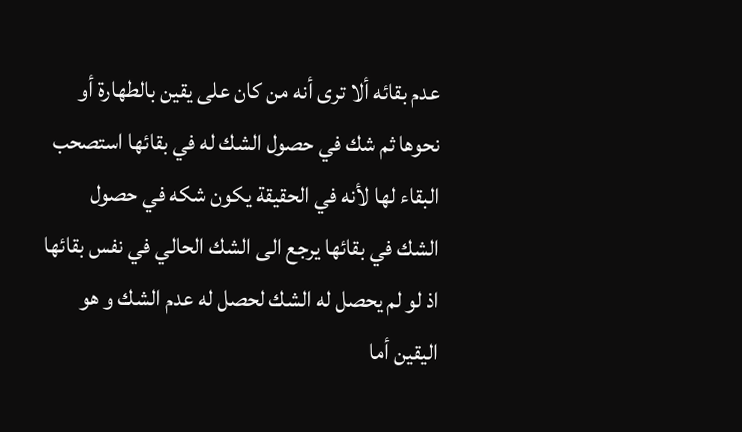عدم بقائه ألا ترى أنه من كان على يقين بالطهارة أو نحوها ثم شك في حصول الشك له في بقائها استصحب البقاء لها لأنه في الحقيقة يكون شكه في حصول الشك في بقائها يرجع الى الشك الحالي في نفس بقائها اذ لو لم يحصل له الشك لحصل له عدم الشك و هو اليقين أما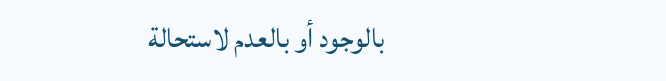بالوجود أو بالعدم لاستحالة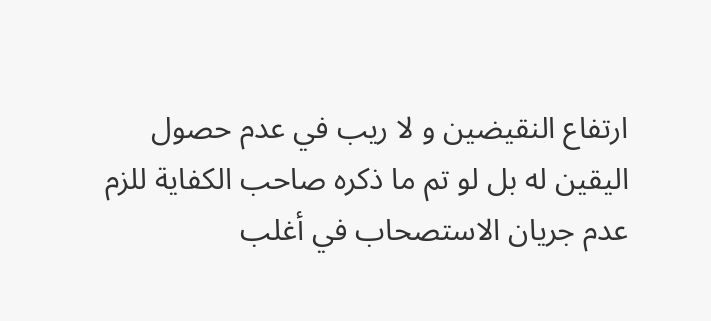ارتفاع النقيضين و لا ريب في عدم حصول اليقين له بل لو تم ما ذكره صاحب الكفاية للزم عدم جريان الاستصحاب في أغلب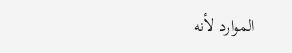الموارد لأنه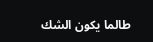طالما يكون الشك